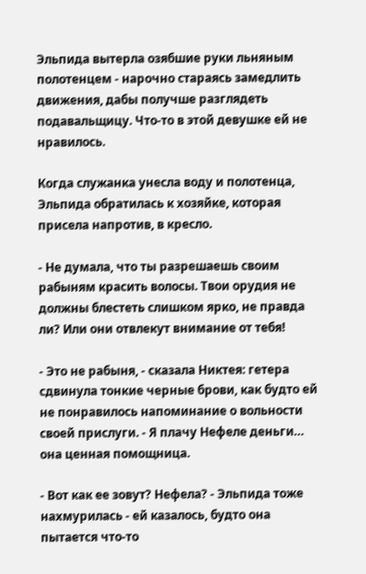Эльпида вытерла озябшие руки льняным полотенцем - нарочно стараясь замедлить движения, дабы получше разглядеть подавальщицу. Что-то в этой девушке ей не нравилось.

Когда служанка унесла воду и полотенца, Эльпида обратилась к хозяйке, которая присела напротив, в кресло.

- Не думала, что ты разрешаешь своим рабыням красить волосы. Твои орудия не должны блестеть слишком ярко, не правда ли? Или они отвлекут внимание от тебя!

- Это не рабыня, - сказала Никтея: гетера сдвинула тонкие черные брови, как будто ей не понравилось напоминание о вольности своей прислуги. - Я плачу Нефеле деньги… она ценная помощница.

- Вот как ее зовут? Нефела? - Эльпида тоже нахмурилась - ей казалось, будто она пытается что-то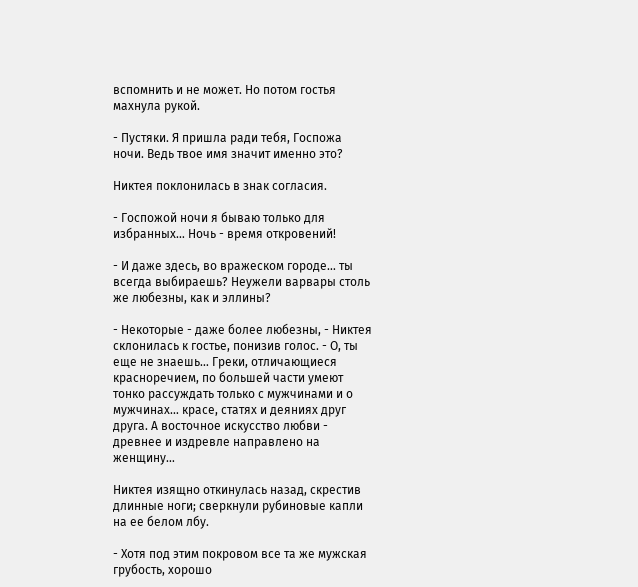вспомнить и не может. Но потом гостья махнула рукой.

- Пустяки. Я пришла ради тебя, Госпожа ночи. Ведь твое имя значит именно это?

Никтея поклонилась в знак согласия.

- Госпожой ночи я бываю только для избранных… Ночь - время откровений!

- И даже здесь, во вражеском городе… ты всегда выбираешь? Неужели варвары столь же любезны, как и эллины?

- Некоторые - даже более любезны, - Никтея склонилась к гостье, понизив голос. - О, ты еще не знаешь… Греки, отличающиеся красноречием, по большей части умеют тонко рассуждать только с мужчинами и о мужчинах… красе, статях и деяниях друг друга. А восточное искусство любви - древнее и издревле направлено на женщину…

Никтея изящно откинулась назад, скрестив длинные ноги; сверкнули рубиновые капли на ее белом лбу.

- Хотя под этим покровом все та же мужская грубость, хорошо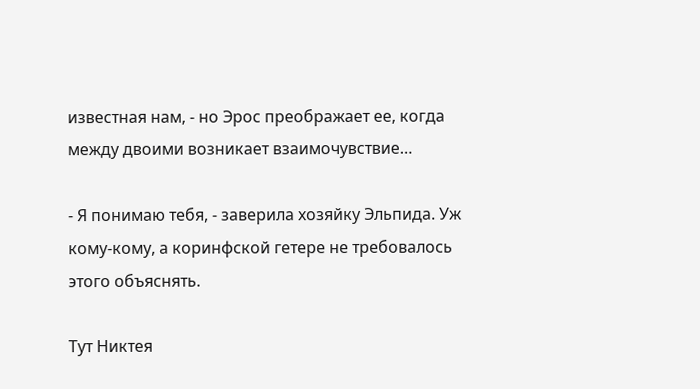известная нам, - но Эрос преображает ее, когда между двоими возникает взаимочувствие…

- Я понимаю тебя, - заверила хозяйку Эльпида. Уж кому-кому, а коринфской гетере не требовалось этого объяснять.

Тут Никтея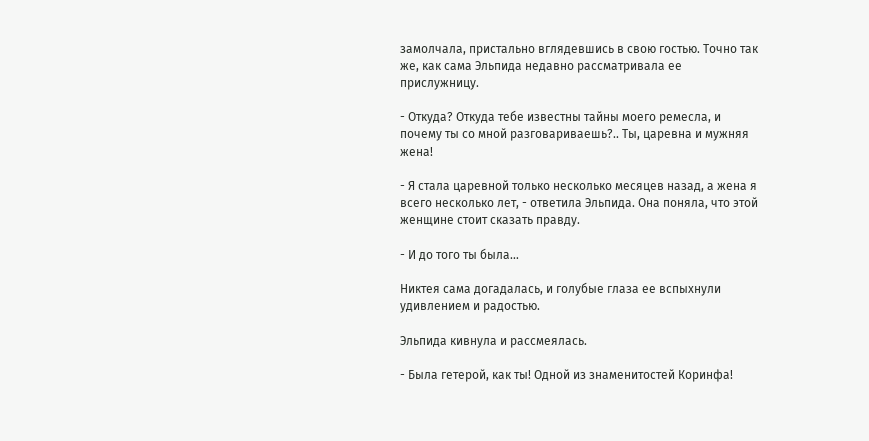замолчала, пристально вглядевшись в свою гостью. Точно так же, как сама Эльпида недавно рассматривала ее прислужницу.

- Откуда? Откуда тебе известны тайны моего ремесла, и почему ты со мной разговариваешь?.. Ты, царевна и мужняя жена!

- Я стала царевной только несколько месяцев назад, а жена я всего несколько лет, - ответила Эльпида. Она поняла, что этой женщине стоит сказать правду.

- И до того ты была…

Никтея сама догадалась, и голубые глаза ее вспыхнули удивлением и радостью.

Эльпида кивнула и рассмеялась.

- Была гетерой, как ты! Одной из знаменитостей Коринфа!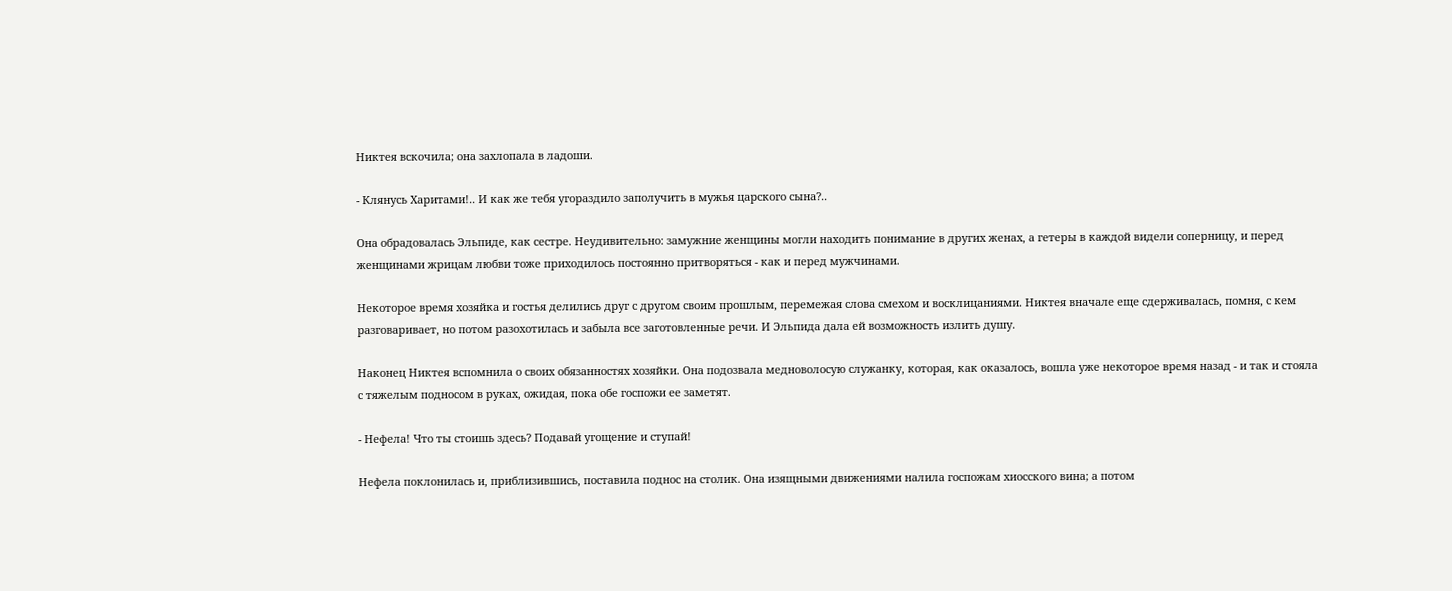Никтея вскочила; она захлопала в ладоши.

- Клянусь Харитами!.. И как же тебя угораздило заполучить в мужья царского сына?..

Она обрадовалась Эльпиде, как сестре. Неудивительно: замужние женщины могли находить понимание в других женах, а гетеры в каждой видели соперницу, и перед женщинами жрицам любви тоже приходилось постоянно притворяться - как и перед мужчинами.

Некоторое время хозяйка и гостья делились друг с другом своим прошлым, перемежая слова смехом и восклицаниями. Никтея вначале еще сдерживалась, помня, с кем разговаривает, но потом разохотилась и забыла все заготовленные речи. И Эльпида дала ей возможность излить душу.

Наконец Никтея вспомнила о своих обязанностях хозяйки. Она подозвала медноволосую служанку, которая, как оказалось, вошла уже некоторое время назад - и так и стояла с тяжелым подносом в руках, ожидая, пока обе госпожи ее заметят.

- Нефела! Что ты стоишь здесь? Подавай угощение и ступай!

Нефела поклонилась и, приблизившись, поставила поднос на столик. Она изящными движениями налила госпожам хиосского вина; а потом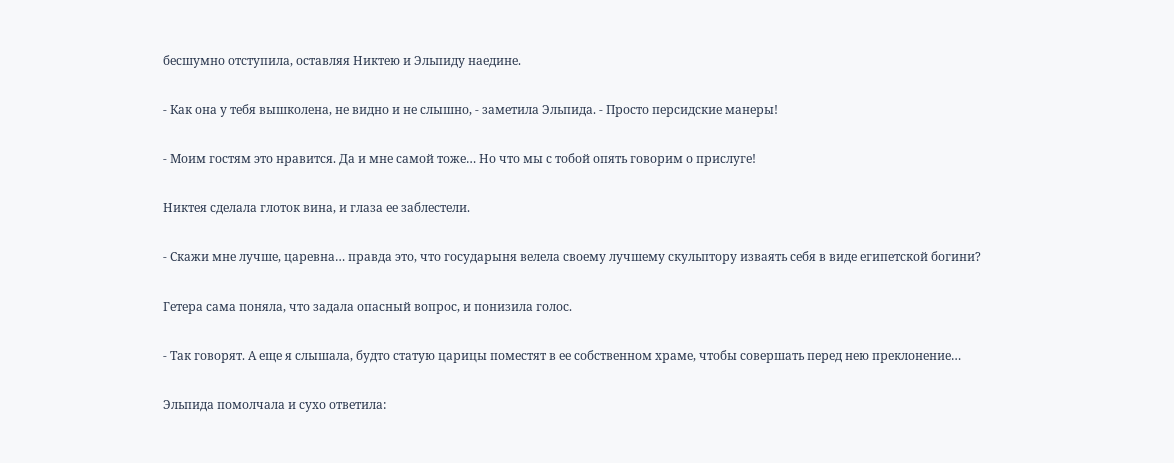бесшумно отступила, оставляя Никтею и Эльпиду наедине.

- Как она у тебя вышколена, не видно и не слышно, - заметила Эльпида. - Просто персидские манеры!

- Моим гостям это нравится. Да и мне самой тоже… Но что мы с тобой опять говорим о прислуге!

Никтея сделала глоток вина, и глаза ее заблестели.

- Скажи мне лучше, царевна… правда это, что государыня велела своему лучшему скульптору изваять себя в виде египетской богини?

Гетера сама поняла, что задала опасный вопрос, и понизила голос.

- Так говорят. А еще я слышала, будто статую царицы поместят в ее собственном храме, чтобы совершать перед нею преклонение…

Эльпида помолчала и сухо ответила: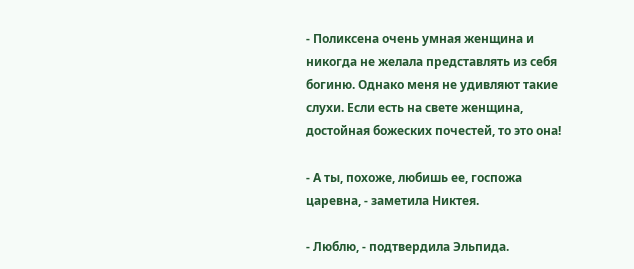- Поликсена очень умная женщина и никогда не желала представлять из себя богиню. Однако меня не удивляют такие слухи. Если есть на свете женщина, достойная божеских почестей, то это она!

- А ты, похоже, любишь ее, госпожа царевна, - заметила Никтея.

- Люблю, - подтвердила Эльпида.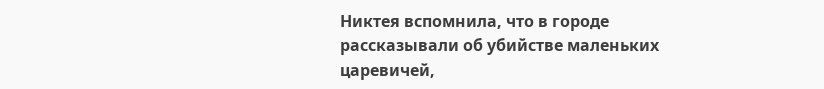Никтея вспомнила, что в городе рассказывали об убийстве маленьких царевичей,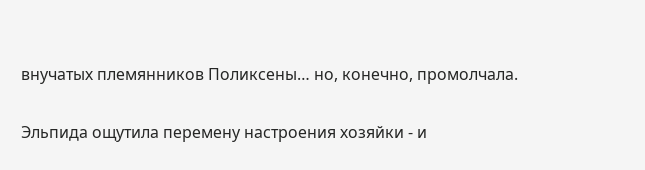внучатых племянников Поликсены… но, конечно, промолчала.

Эльпида ощутила перемену настроения хозяйки - и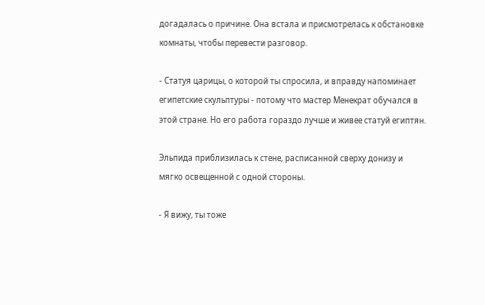догадалась о причине. Она встала и присмотрелась к обстановке комнаты, чтобы перевести разговор.

- Статуя царицы, о которой ты спросила, и вправду напоминает египетские скульптуры - потому что мастер Менекрат обучался в этой стране. Но его работа гораздо лучше и живее статуй египтян.

Эльпида приблизилась к стене, расписанной сверху донизу и мягко освещенной с одной стороны.

- Я вижу, ты тоже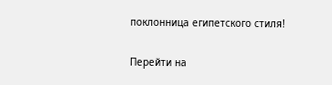поклонница египетского стиля!

Перейти на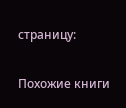страницу:

Похожие книги